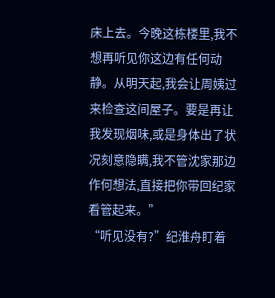床上去。今晚这栋楼里,我不想再听见你这边有任何动静。从明天起,我会让周姨过来检查这间屋子。要是再让我发现烟味,或是身体出了状况刻意隐瞒,我不管沈家那边作何想法,直接把你带回纪家看管起来。”
“听见没有?”纪淮舟盯着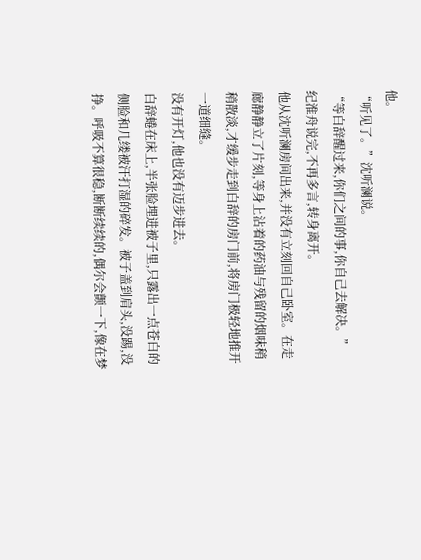他。
“听见了。”沈听澜说。
“等白辞醒过来,你们之间的事,你自己去解决。”
纪淮舟说完,不再多言,转身离开。
他从沈听澜房间出来,并没有立刻回自己卧室。在走廊静静立了片刻,等身上沾着的药油与残留的烟味稍稍散淡,才缓步走到白辞的房门前,将房门极轻地推开一道细缝。
没有开灯,他也没有迈步进去。
白辞蜷在床上,半张脸埋进被子里,只露出一点苍白的侧脸和几缕被汗打湿的碎发。被子盖到肩头,没踢,没挣。呼吸不算很稳,断断续续的,偶尔会颤一下,像在梦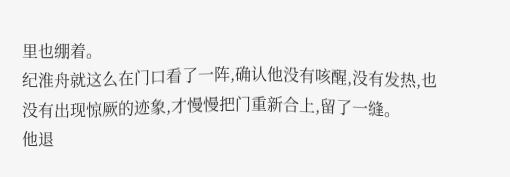里也绷着。
纪淮舟就这么在门口看了一阵,确认他没有咳醒,没有发热,也没有出现惊厥的迹象,才慢慢把门重新合上,留了一缝。
他退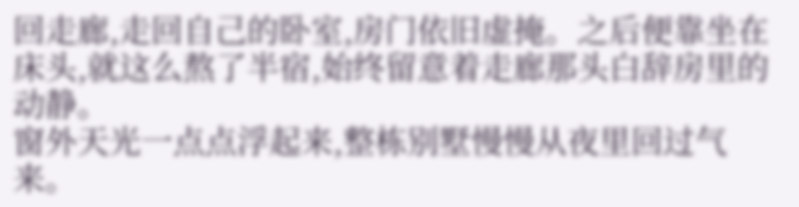回走廊,走回自己的卧室,房门依旧虚掩。之后便靠坐在床头,就这么熬了半宿,始终留意着走廊那头白辞房里的动静。
窗外天光一点点浮起来,整栋别墅慢慢从夜里回过气来。